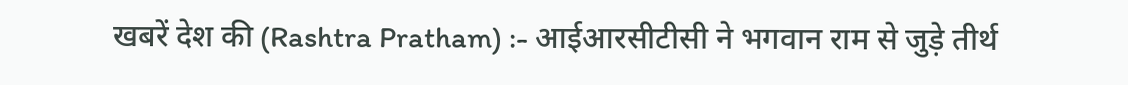खबरें देश की (Rashtra Pratham) :- आईआरसीटीसी ने भगवान राम से जुड़े तीर्थ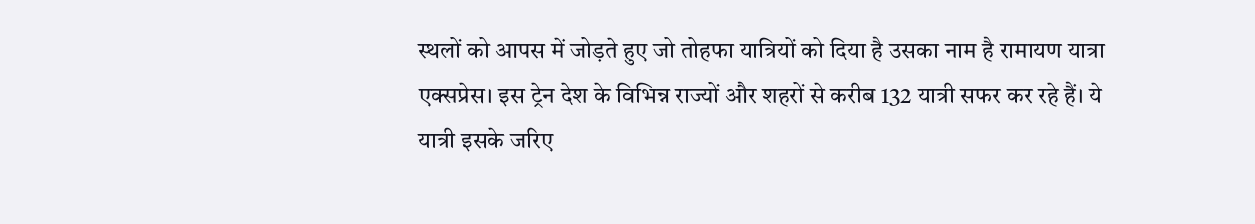स्थलों को आपस में जोड़ते हुए जो तोहफा यात्रियों को दिया है उसका नाम है रामायण यात्रा एक्सप्रेस। इस ट्रेन देश के विभिन्न राज्यों और शहरों से करीब 132 यात्री सफर कर रहे हैं। ये यात्री इसके जरिए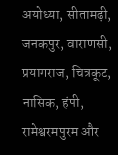अयोध्या, सीतामढ़ी, जनकपुर, वाराणसी, प्रयागराज, चित्रकूट, नासिक, हंपी, रामेश्वरमपुरम और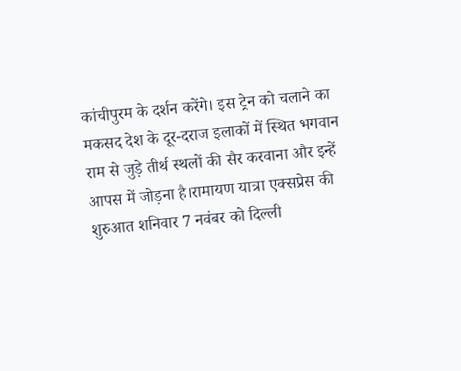कांचीपुरम के दर्शन करेंगे। इस ट्रेन को चलाने का मकसद देश के दूर-दराज इलाकों में स्थित भगवान राम से जुड़े तीर्थ स्थलों की सैर करवाना और इन्हें आपस में जोड़ना है।रामायण यात्रा एक्सप्रेस की शुरुआत शनिवार 7 नवंबर को दिल्ली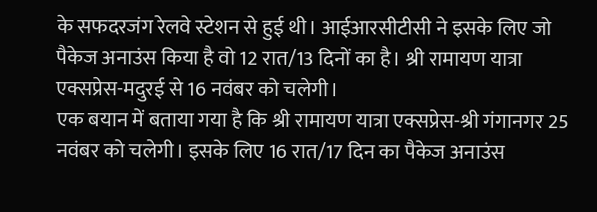के सफदरजंग रेलवे स्टेशन से हुई थी। आईआरसीटीसी ने इसके लिए जो पैकेज अनाउंस किया है वो 12 रात/13 दिनों का है। श्री रामायण यात्रा एक्सप्रेस-मदुरई से 16 नवंबर को चलेगी।
एक बयान में बताया गया है कि श्री रामायण यात्रा एक्सप्रेस-श्री गंगानगर 25 नवंबर को चलेगी। इसके लिए 16 रात/17 दिन का पैकेज अनाउंस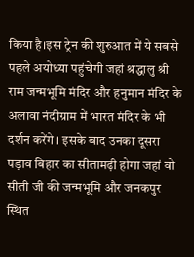किया है।इस ट्रेन की शुरुआत में ये सबसे पहले अयोध्या पहुंचेगी जहां श्रद्धालु श्री राम जन्मभूमि मंदिर और हनुमान मंदिर के अलावा नंदीग्राम में भारत मंदिर के भी दर्शन करेंगे। इसके बाद उनका दूसरा पड़ाव बिहार का सीतामढ़ी होगा जहां वो सीती जी की जन्मभूमि और जनकपुर स्थित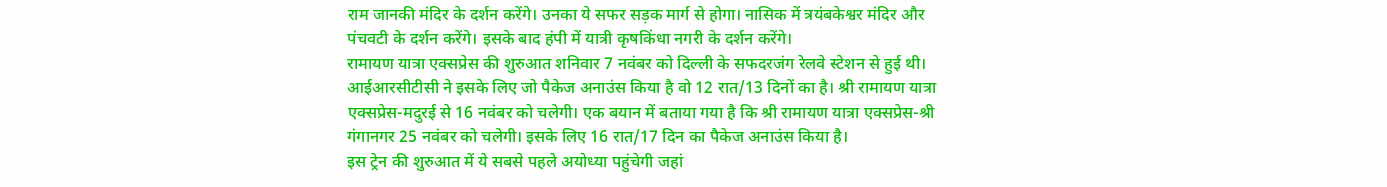राम जानकी मंदिर के दर्शन करेंगे। उनका ये सफर सड़क मार्ग से होगा। नासिक में त्रयंबकेश्वर मंदिर और पंचवटी के दर्शन करेंगे। इसके बाद हंपी में यात्री कृषकिंधा नगरी के दर्शन करेंगे।
रामायण यात्रा एक्सप्रेस की शुरुआत शनिवार 7 नवंबर को दिल्ली के सफदरजंग रेलवे स्टेशन से हुई थी। आईआरसीटीसी ने इसके लिए जो पैकेज अनाउंस किया है वो 12 रात/13 दिनों का है। श्री रामायण यात्रा एक्सप्रेस-मदुरई से 16 नवंबर को चलेगी। एक बयान में बताया गया है कि श्री रामायण यात्रा एक्सप्रेस-श्री गंगानगर 25 नवंबर को चलेगी। इसके लिए 16 रात/17 दिन का पैकेज अनाउंस किया है।
इस ट्रेन की शुरुआत में ये सबसे पहले अयोध्या पहुंचेगी जहां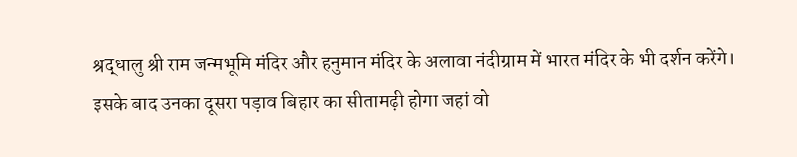श्रद्धालु श्री राम जन्मभूमि मंदिर और हनुमान मंदिर के अलावा नंदीग्राम में भारत मंदिर के भी दर्शन करेंगे। इसके बाद उनका दूसरा पड़ाव बिहार का सीतामढ़ी होगा जहां वो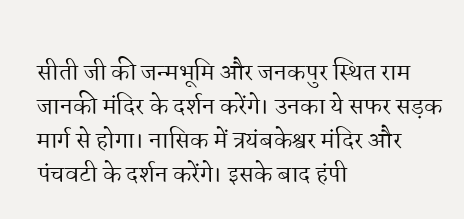सीती जी की जन्मभूमि और जनकपुर स्थित राम जानकी मंदिर के दर्शन करेंगे। उनका ये सफर सड़क मार्ग से होगा। नासिक में त्रयंबकेश्वर मंदिर और पंचवटी के दर्शन करेंगे। इसके बाद हंपी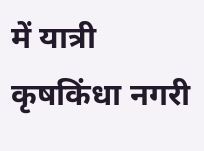में यात्री कृषकिंधा नगरी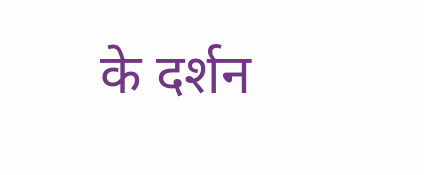के दर्शन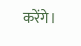करेंगे।